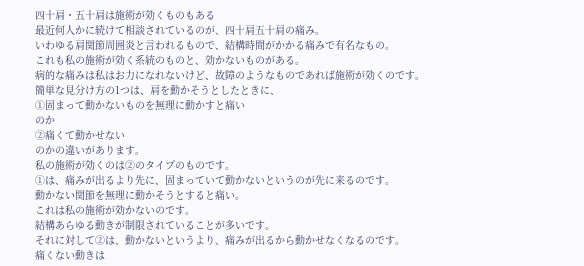四十肩・五十肩は施術が効くものもある
最近何人かに続けて相談されているのが、四十肩五十肩の痛み。
いわゆる肩関節周囲炎と言われるもので、結構時間がかかる痛みで有名なもの。
これも私の施術が効く系統のものと、効かないものがある。
病的な痛みは私はお力になれないけど、故障のようなものであれば施術が効くのです。
簡単な見分け方の1つは、肩を動かそうとしたときに、
①固まって動かないものを無理に動かすと痛い
のか
②痛くて動かせない
のかの違いがあります。
私の施術が効くのは②のタイプのものです。
①は、痛みが出るより先に、固まっていて動かないというのが先に来るのです。
動かない関節を無理に動かそうとすると痛い。
これは私の施術が効かないのです。
結構あらゆる動きが制限されていることが多いです。
それに対して②は、動かないというより、痛みが出るから動かせなくなるのです。
痛くない動きは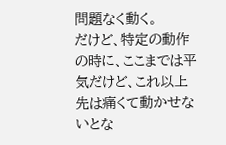問題なく動く。
だけど、特定の動作の時に、ここまでは平気だけど、これ以上先は痛くて動かせないとな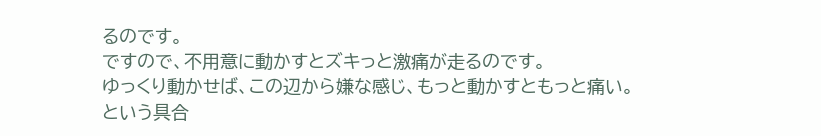るのです。
ですので、不用意に動かすとズキっと激痛が走るのです。
ゆっくり動かせば、この辺から嫌な感じ、もっと動かすともっと痛い。
という具合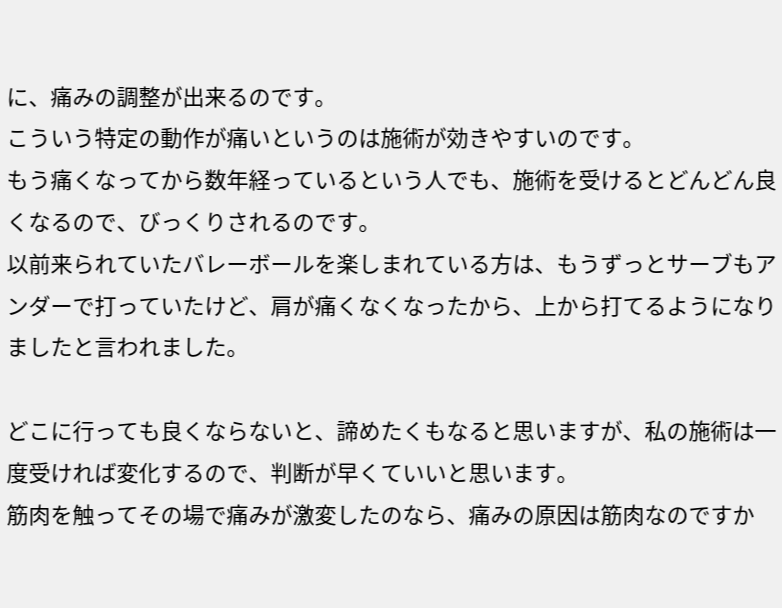に、痛みの調整が出来るのです。
こういう特定の動作が痛いというのは施術が効きやすいのです。
もう痛くなってから数年経っているという人でも、施術を受けるとどんどん良くなるので、びっくりされるのです。
以前来られていたバレーボールを楽しまれている方は、もうずっとサーブもアンダーで打っていたけど、肩が痛くなくなったから、上から打てるようになりましたと言われました。

どこに行っても良くならないと、諦めたくもなると思いますが、私の施術は一度受ければ変化するので、判断が早くていいと思います。
筋肉を触ってその場で痛みが激変したのなら、痛みの原因は筋肉なのですか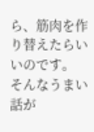ら、筋肉を作り替えたらいいのです。
そんなうまい話が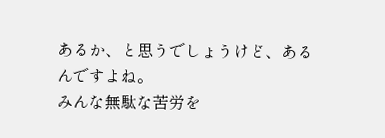あるか、と思うでしょうけど、あるんですよね。
みんな無駄な苦労を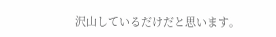沢山しているだけだと思います。